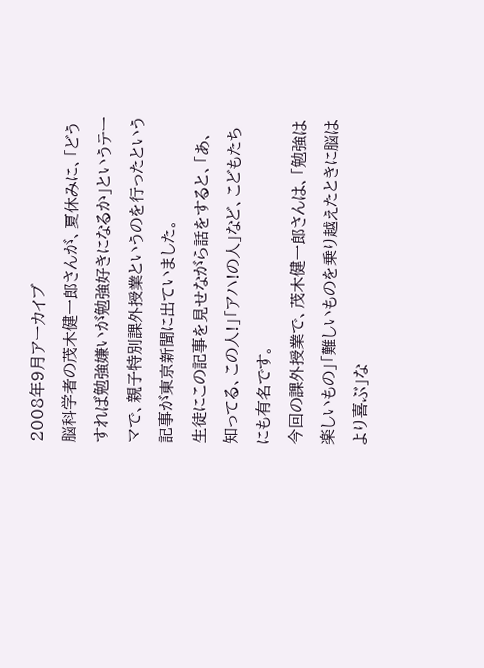2008年9月アーカイブ
脳科学者の茂木健一郎さんが、夏休みに、「どうすれば勉強嫌いが勉強好きになるか」というテーマで、親子特別課外授業というのを行ったという記事が東京新聞に出ていました。
生徒にこの記事を見せながら話をすると、「あ、知ってる、この人!」「アハ!の人」など、こどもたちにも有名です。
今回の課外授業で、茂木健一郎さんは、「勉強は楽しいもの」「難しいものを乗り越えたときに脳はより喜ぶ」な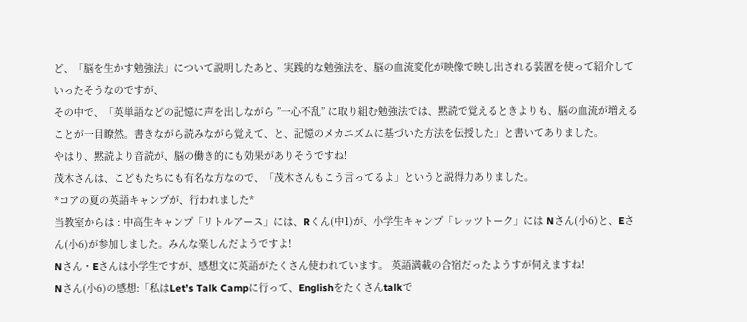ど、「脳を生かす勉強法」について説明したあと、実践的な勉強法を、脳の血流変化が映像で映し出される装置を使って紹介していったそうなのですが、
その中で、「英単語などの記憶に声を出しながら ”一心不乱” に取り組む勉強法では、黙読で覚えるときよりも、脳の血流が増えることが一目瞭然。書きながら読みながら覚えて、と、記憶のメカニズムに基づいた方法を伝授した」と書いてありました。
やはり、黙読より音読が、脳の働き的にも効果がありそうですね!
茂木さんは、こどもたちにも有名な方なので、「茂木さんもこう言ってるよ」というと説得力ありました。
*コアの夏の英語キャンプが、行われました*
当教室からは : 中高生キャンプ「リトルアース」には、Rくん(中1)が、小学生キャンプ「レッツトーク」には Nさん(小6)と、Eさん(小6)が参加しました。みんな楽しんだようですよ!
Nさん・Eさんは小学生ですが、感想文に英語がたくさん使われています。 英語満載の合宿だったようすが伺えますね!
Nさん(小6)の感想:「私はLet’s Talk Campに行って、Englishをたくさんtalkで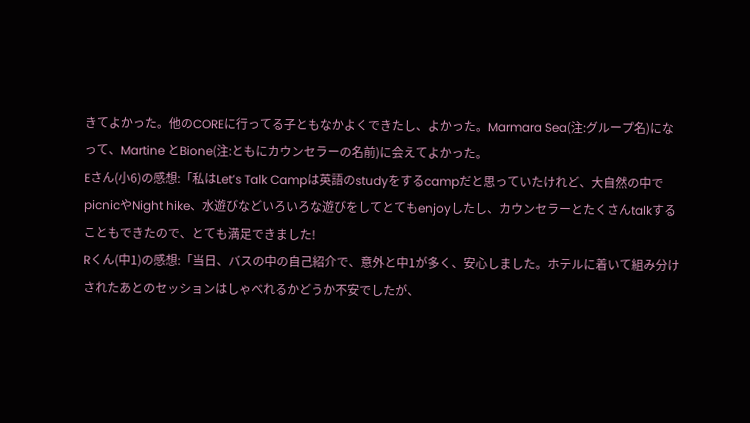きてよかった。他のCOREに行ってる子ともなかよくできたし、よかった。Marmara Sea(注:グループ名)になって、Martine とBione(注:ともにカウンセラーの名前)に会えてよかった。
Eさん(小6)の感想:「私はLet’s Talk Campは英語のstudyをするcampだと思っていたけれど、大自然の中でpicnicやNight hike、水遊びなどいろいろな遊びをしてとてもenjoyしたし、カウンセラーとたくさんtalkすることもできたので、とても満足できました!
Rくん(中1)の感想:「当日、バスの中の自己紹介で、意外と中1が多く、安心しました。ホテルに着いて組み分けされたあとのセッションはしゃべれるかどうか不安でしたが、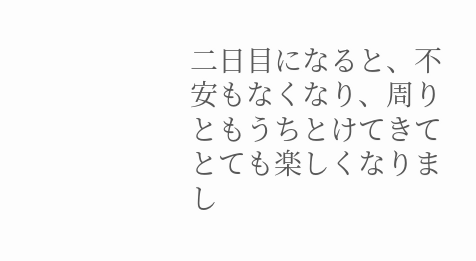二日目になると、不安もなくなり、周りともうちとけてきてとても楽しくなりまし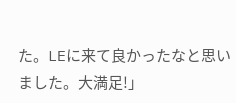た。LEに来て良かったなと思いました。大満足!」